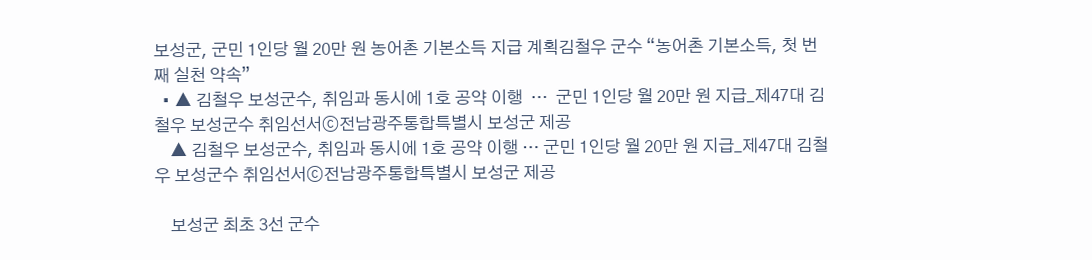보성군, 군민 1인당 월 20만 원 농어촌 기본소득 지급 계획김철우 군수 “농어촌 기본소득, 첫 번째 실천 약속”
  • ▲ 김철우 보성군수, 취임과 동시에 1호 공약 이행  …  군민 1인당 월 20만 원 지급_제47대 김철우 보성군수 취임선서ⓒ전남광주통합특별시 보성군 제공
    ▲ 김철우 보성군수, 취임과 동시에 1호 공약 이행 … 군민 1인당 월 20만 원 지급_제47대 김철우 보성군수 취임선서ⓒ전남광주통합특별시 보성군 제공

    보성군 최초 3선 군수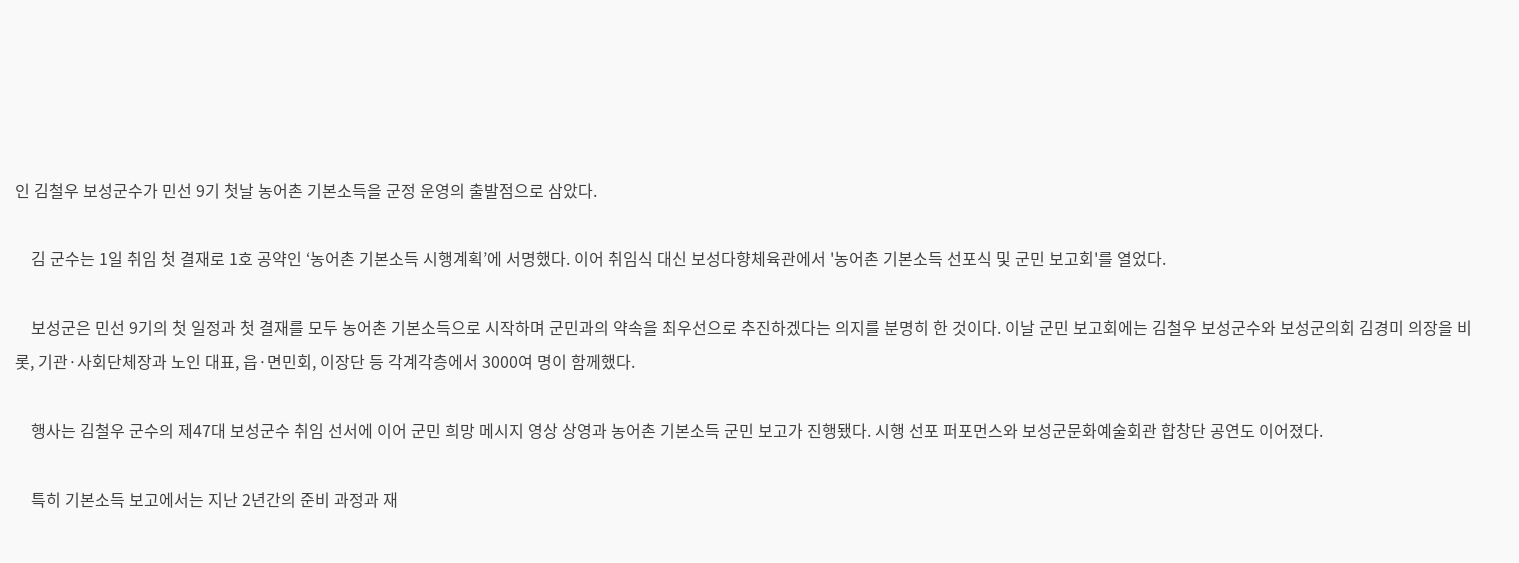인 김철우 보성군수가 민선 9기 첫날 농어촌 기본소득을 군정 운영의 출발점으로 삼았다.

    김 군수는 1일 취임 첫 결재로 1호 공약인 ‘농어촌 기본소득 시행계획’에 서명했다. 이어 취임식 대신 보성다향체육관에서 '농어촌 기본소득 선포식 및 군민 보고회'를 열었다.

    보성군은 민선 9기의 첫 일정과 첫 결재를 모두 농어촌 기본소득으로 시작하며 군민과의 약속을 최우선으로 추진하겠다는 의지를 분명히 한 것이다. 이날 군민 보고회에는 김철우 보성군수와 보성군의회 김경미 의장을 비롯, 기관·사회단체장과 노인 대표, 읍·면민회, 이장단 등 각계각층에서 3000여 명이 함께했다.

    행사는 김철우 군수의 제47대 보성군수 취임 선서에 이어 군민 희망 메시지 영상 상영과 농어촌 기본소득 군민 보고가 진행됐다. 시행 선포 퍼포먼스와 보성군문화예술회관 합창단 공연도 이어졌다.

    특히 기본소득 보고에서는 지난 2년간의 준비 과정과 재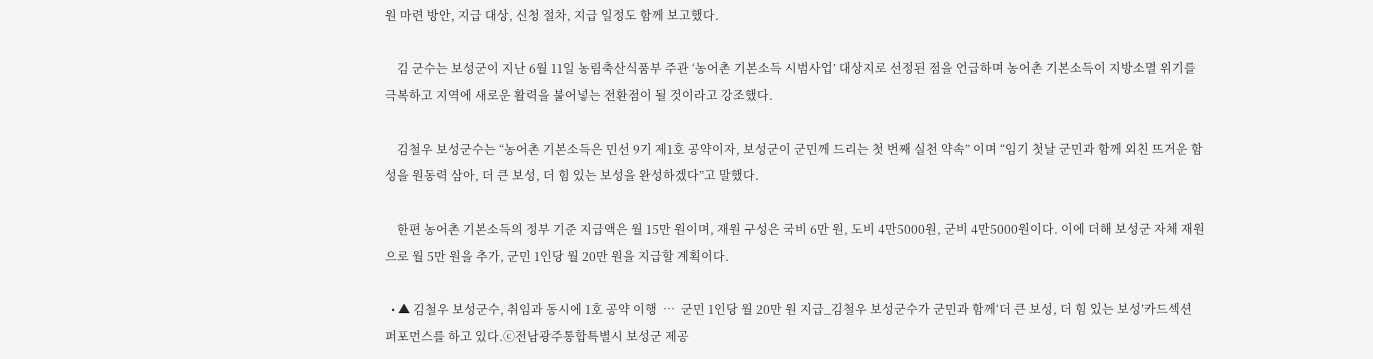원 마련 방안, 지급 대상, 신청 절차, 지급 일정도 함께 보고했다.

    김 군수는 보성군이 지난 6월 11일 농림축산식품부 주관 ‘농어촌 기본소득 시범사업’ 대상지로 선정된 점을 언급하며 농어촌 기본소득이 지방소멸 위기를 극복하고 지역에 새로운 활력을 불어넣는 전환점이 될 것이라고 강조했다.

    김철우 보성군수는 “농어촌 기본소득은 민선 9기 제1호 공약이자, 보성군이 군민께 드리는 첫 번째 실천 약속” 이며 “임기 첫날 군민과 함께 외친 뜨거운 함성을 원동력 삼아, 더 큰 보성, 더 힘 있는 보성을 완성하겠다”고 말했다.

    한편 농어촌 기본소득의 정부 기준 지급액은 월 15만 원이며, 재원 구성은 국비 6만 원, 도비 4만5000원, 군비 4만5000원이다. 이에 더해 보성군 자체 재원으로 월 5만 원을 추가, 군민 1인당 월 20만 원을 지급할 계획이다.

  • ▲ 김철우 보성군수, 취임과 동시에 1호 공약 이행  …  군민 1인당 월 20만 원 지급_김철우 보성군수가 군민과 함께‘더 큰 보성, 더 힘 있는 보성’카드섹션 퍼포먼스를 하고 있다.ⓒ전남광주통합특별시 보성군 제공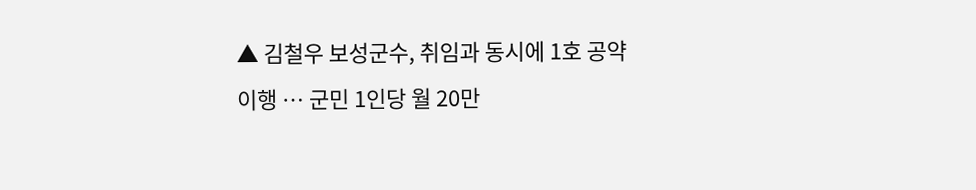▲ 김철우 보성군수, 취임과 동시에 1호 공약 이행 … 군민 1인당 월 20만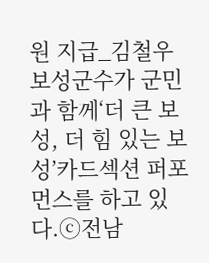원 지급_김철우 보성군수가 군민과 함께‘더 큰 보성, 더 힘 있는 보성’카드섹션 퍼포먼스를 하고 있다.ⓒ전남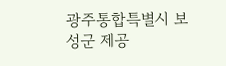광주통합특별시 보성군 제공